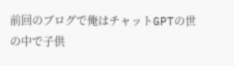前回のブログで俺はチャットGPTの世の中で子供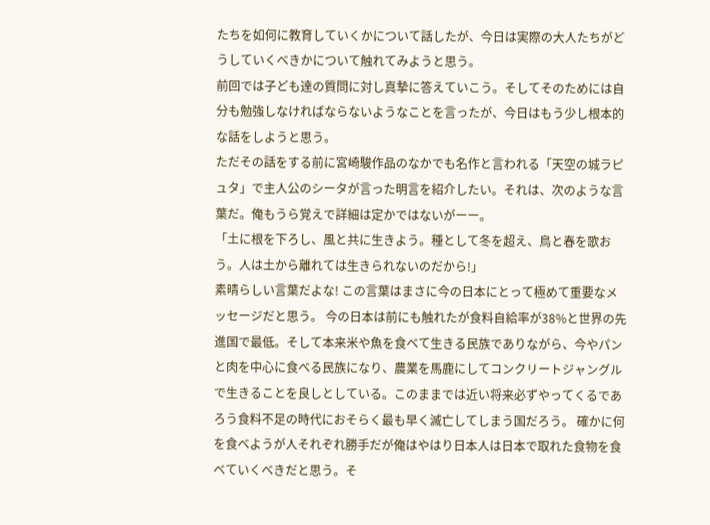たちを如何に教育していくかについて話したが、今日は実際の大人たちがどうしていくべきかについて触れてみようと思う。
前回では子ども達の質問に対し真摯に答えていこう。そしてそのためには自分も勉強しなければならないようなことを言ったが、今日はもう少し根本的な話をしようと思う。
ただその話をする前に宮崎駿作品のなかでも名作と言われる「天空の城ラピュタ」で主人公のシータが言った明言を紹介したい。それは、次のような言葉だ。俺もうら覚えで詳細は定かではないがーー。
「土に根を下ろし、風と共に生きよう。種として冬を超え、鳥と春を歌おう。人は土から離れては生きられないのだから!」
素晴らしい言葉だよな! この言葉はまさに今の日本にとって極めて重要なメッセージだと思う。 今の日本は前にも触れたが食料自給率が38%と世界の先進国で最低。そして本来米や魚を食べて生きる民族でありながら、今やパンと肉を中心に食べる民族になり、農業を馬鹿にしてコンクリートジャングルで生きることを良しとしている。このままでは近い将来必ずやってくるであろう食料不足の時代におそらく最も早く滅亡してしまう国だろう。 確かに何を食べようが人それぞれ勝手だが俺はやはり日本人は日本で取れた食物を食べていくべきだと思う。そ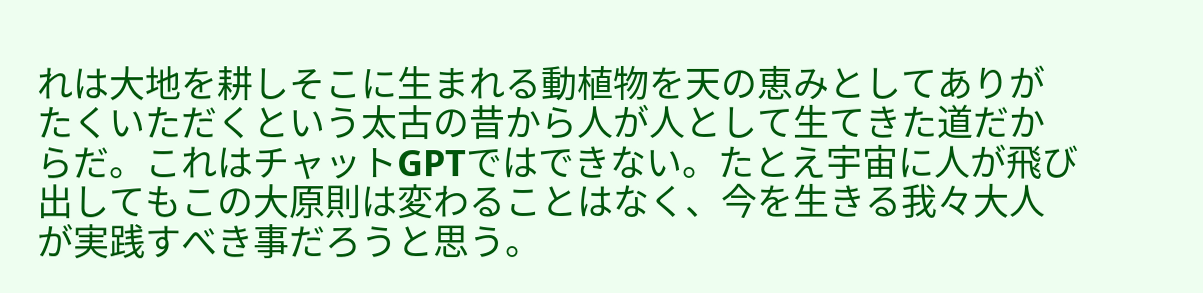れは大地を耕しそこに生まれる動植物を天の恵みとしてありがたくいただくという太古の昔から人が人として生てきた道だからだ。これはチャットGPTではできない。たとえ宇宙に人が飛び出してもこの大原則は変わることはなく、今を生きる我々大人が実践すべき事だろうと思う。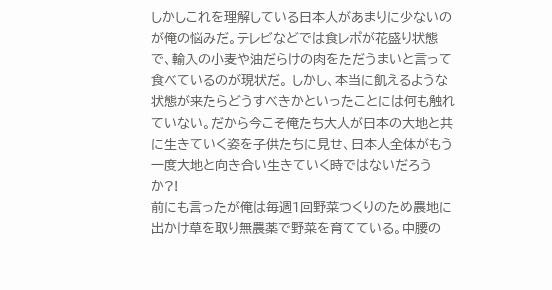しかしこれを理解している日本人があまりに少ないのが俺の悩みだ。テレビなどでは食レポが花盛り状態で、輸入の小麦や油だらけの肉をただうまいと言って食べているのが現状だ。 しかし、本当に飢えるような状態が来たらどうすべきかといったことには何も触れていない。だから今こそ俺たち大人が日本の大地と共に生きていく姿を子供たちに見せ、日本人全体がもう一度大地と向き合い生きていく時ではないだろうか?!
前にも言ったが俺は毎週1回野菜つくりのため農地に出かけ草を取り無農薬で野菜を育てている。中腰の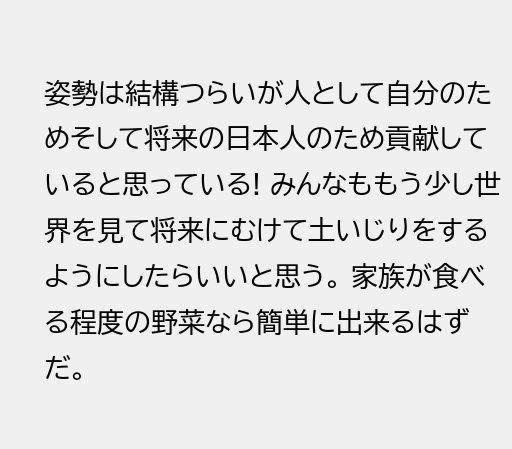姿勢は結構つらいが人として自分のためそして将来の日本人のため貢献していると思っている! みんなももう少し世界を見て将来にむけて土いじりをするようにしたらいいと思う。 家族が食べる程度の野菜なら簡単に出来るはずだ。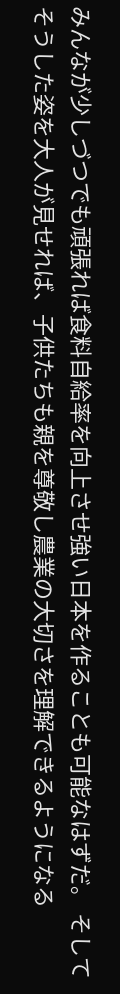みんなが少しづつでも頑張れば食料自給率を向上させ強い日本を作ることも可能なはずだ。 そしてそうした姿を大人が見せれば、子供たちも親を尊敬し農業の大切さを理解できるようになる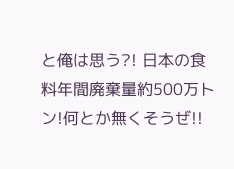と俺は思う?! 日本の食料年間廃棄量約500万トン!何とか無くそうぜ!!